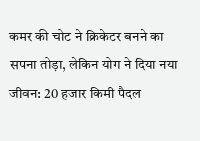कमर की चोट ने क्रिकेटर बनने का सपना तोड़ा, लेकिन योग ने दिया नया जीवन: 20 हजार किमी पैदल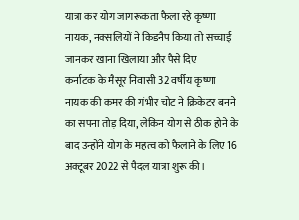यात्रा कर योग जागरूकता फैला रहे कृष्णा नायक, नक्सलियों ने किडनैप किया तो सच्चाई जानकर खाना खिलाया और पैसे दिए
कर्नाटक के मैसूर निवासी 32 वर्षीय कृष्णा नायक की कमर की गंभीर चोट ने क्रिकेटर बनने का सपना तोड़ दिया, लेकिन योग से ठीक होने के बाद उन्होंने योग के महत्व को फैलाने के लिए 16 अक्टूबर 2022 से पैदल यात्रा शुरू की।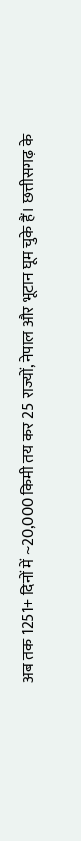अब तक 1251+ दिनों में ~20,000 किमी तय कर 25 राज्यों, नेपाल और भूटान घूम चुके हैं। छत्तीसगढ़ के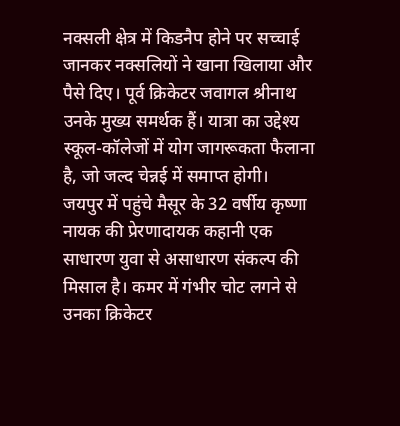नक्सली क्षेत्र में किडनैप होने पर सच्चाई जानकर नक्सलियों ने खाना खिलाया और पैसे दिए। पूर्व क्रिकेटर जवागल श्रीनाथ उनके मुख्य समर्थक हैं। यात्रा का उद्देश्य स्कूल-कॉलेजों में योग जागरूकता फैलाना है, जो जल्द चेन्नई में समाप्त होगी।
जयपुर में पहुंचे मैसूर के 32 वर्षीय कृष्णा नायक की प्रेरणादायक कहानी एक साधारण युवा से असाधारण संकल्प की मिसाल है। कमर में गंभीर चोट लगने से उनका क्रिकेटर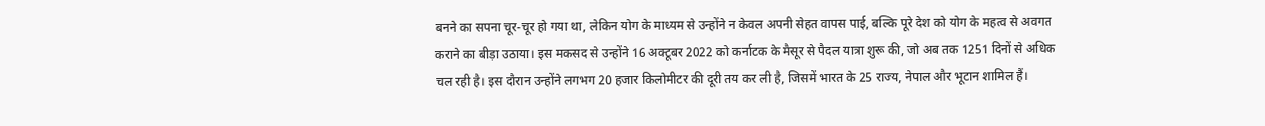बनने का सपना चूर-चूर हो गया था, लेकिन योग के माध्यम से उन्होंने न केवल अपनी सेहत वापस पाई, बल्कि पूरे देश को योग के महत्व से अवगत कराने का बीड़ा उठाया। इस मकसद से उन्होंने 16 अक्टूबर 2022 को कर्नाटक के मैसूर से पैदल यात्रा शुरू की, जो अब तक 1251 दिनों से अधिक चल रही है। इस दौरान उन्होंने लगभग 20 हजार किलोमीटर की दूरी तय कर ली है, जिसमें भारत के 25 राज्य, नेपाल और भूटान शामिल हैं।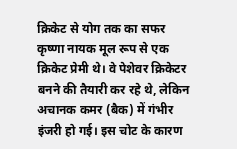क्रिकेट से योग तक का सफर
कृष्णा नायक मूल रूप से एक क्रिकेट प्रेमी थे। वे पेशेवर क्रिकेटर बनने की तैयारी कर रहे थे, लेकिन अचानक कमर (बैक) में गंभीर इंजरी हो गई। इस चोट के कारण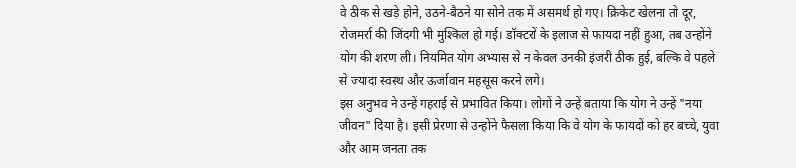वे ठीक से खड़े होने, उठने-बैठने या सोने तक में असमर्थ हो गए। क्रिकेट खेलना तो दूर, रोजमर्रा की जिंदगी भी मुश्किल हो गई। डॉक्टरों के इलाज से फायदा नहीं हुआ, तब उन्होंने योग की शरण ली। नियमित योग अभ्यास से न केवल उनकी इंजरी ठीक हुई, बल्कि वे पहले से ज्यादा स्वस्थ और ऊर्जावान महसूस करने लगे।
इस अनुभव ने उन्हें गहराई से प्रभावित किया। लोगों ने उन्हें बताया कि योग ने उन्हें "नया जीवन" दिया है। इसी प्रेरणा से उन्होंने फैसला किया कि वे योग के फायदों को हर बच्चे, युवा और आम जनता तक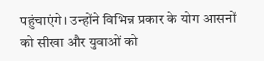पहुंचाएंगे। उन्होंने विभिन्न प्रकार के योग आसनों को सीखा और युवाओं को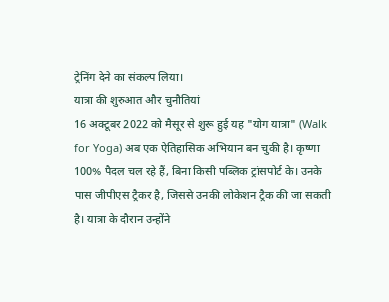ट्रेनिंग देने का संकल्प लिया।
यात्रा की शुरुआत और चुनौतियां
16 अक्टूबर 2022 को मैसूर से शुरू हुई यह "योग यात्रा" (Walk for Yoga) अब एक ऐतिहासिक अभियान बन चुकी है। कृष्णा 100% पैदल चल रहे हैं, बिना किसी पब्लिक ट्रांसपोर्ट के। उनके पास जीपीएस ट्रैकर है, जिससे उनकी लोकेशन ट्रैक की जा सकती है। यात्रा के दौरान उन्होंने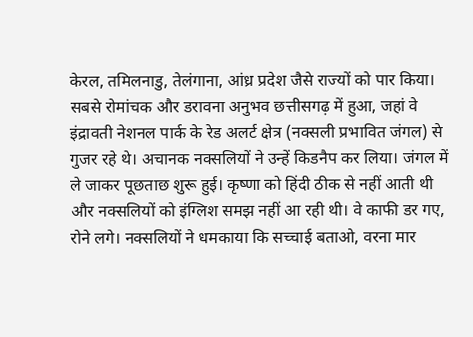केरल, तमिलनाडु, तेलंगाना, आंध्र प्रदेश जैसे राज्यों को पार किया।
सबसे रोमांचक और डरावना अनुभव छत्तीसगढ़ में हुआ, जहां वे इंद्रावती नेशनल पार्क के रेड अलर्ट क्षेत्र (नक्सली प्रभावित जंगल) से गुजर रहे थे। अचानक नक्सलियों ने उन्हें किडनैप कर लिया। जंगल में ले जाकर पूछताछ शुरू हुई। कृष्णा को हिंदी ठीक से नहीं आती थी और नक्सलियों को इंग्लिश समझ नहीं आ रही थी। वे काफी डर गए, रोने लगे। नक्सलियों ने धमकाया कि सच्चाई बताओ, वरना मार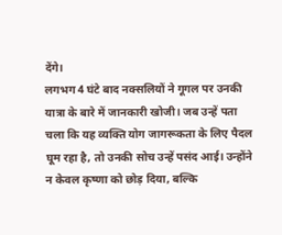देंगे।
लगभग 4 घंटे बाद नक्सलियों ने गूगल पर उनकी यात्रा के बारे में जानकारी खोजी। जब उन्हें पता चला कि यह व्यक्ति योग जागरूकता के लिए पैदल घूम रहा है, तो उनकी सोच उन्हें पसंद आई। उन्होंने न केवल कृष्णा को छोड़ दिया, बल्कि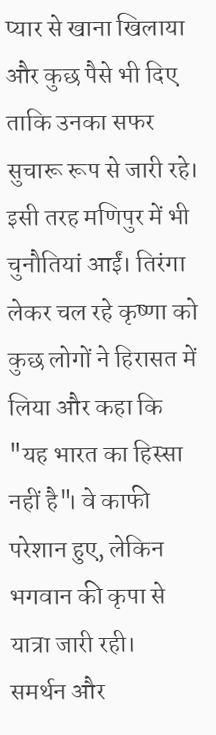प्यार से खाना खिलाया और कुछ पैसे भी दिए ताकि उनका सफर सुचारू रूप से जारी रहे।
इसी तरह मणिपुर में भी चुनौतियां आईं। तिरंगा लेकर चल रहे कृष्णा को कुछ लोगों ने हिरासत में लिया और कहा कि "यह भारत का हिस्सा नहीं है"। वे काफी परेशान हुए, लेकिन भगवान की कृपा से यात्रा जारी रही।
समर्थन और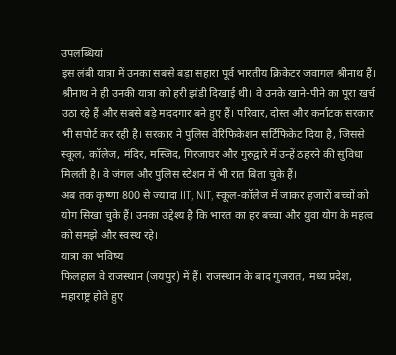उपलब्धियां
इस लंबी यात्रा में उनका सबसे बड़ा सहारा पूर्व भारतीय क्रिकेटर जवागल श्रीनाथ हैं। श्रीनाथ ने ही उनकी यात्रा को हरी झंडी दिखाई थी। वे उनके खाने-पीने का पूरा खर्च उठा रहे हैं और सबसे बड़े मददगार बने हुए हैं। परिवार, दोस्त और कर्नाटक सरकार भी सपोर्ट कर रही है। सरकार ने पुलिस वेरिफिकेशन सर्टिफिकेट दिया है, जिससे स्कूल, कॉलेज, मंदिर, मस्जिद, गिरजाघर और गुरुद्वारे में उन्हें ठहरने की सुविधा मिलती है। वे जंगल और पुलिस स्टेशन में भी रात बिता चुके हैं।
अब तक कृष्णा 800 से ज्यादा IIT, NIT, स्कूल-कॉलेज में जाकर हजारों बच्चों को योग सिखा चुके हैं। उनका उद्देश्य है कि भारत का हर बच्चा और युवा योग के महत्व को समझे और स्वस्थ रहे।
यात्रा का भविष्य
फिलहाल वे राजस्थान (जयपुर) में हैं। राजस्थान के बाद गुजरात, मध्य प्रदेश, महाराष्ट्र होते हुए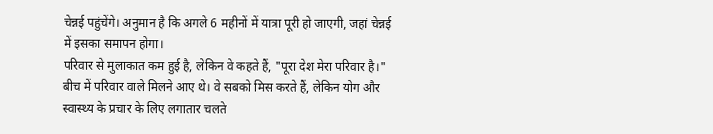चेन्नई पहुंचेंगे। अनुमान है कि अगले 6 महीनों में यात्रा पूरी हो जाएगी, जहां चेन्नई में इसका समापन होगा।
परिवार से मुलाकात कम हुई है, लेकिन वे कहते हैं, "पूरा देश मेरा परिवार है।" बीच में परिवार वाले मिलने आए थे। वे सबको मिस करते हैं, लेकिन योग और स्वास्थ्य के प्रचार के लिए लगातार चलते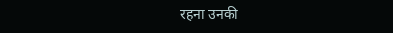रहना उनकी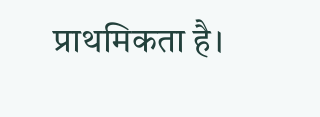प्राथमिकता है।